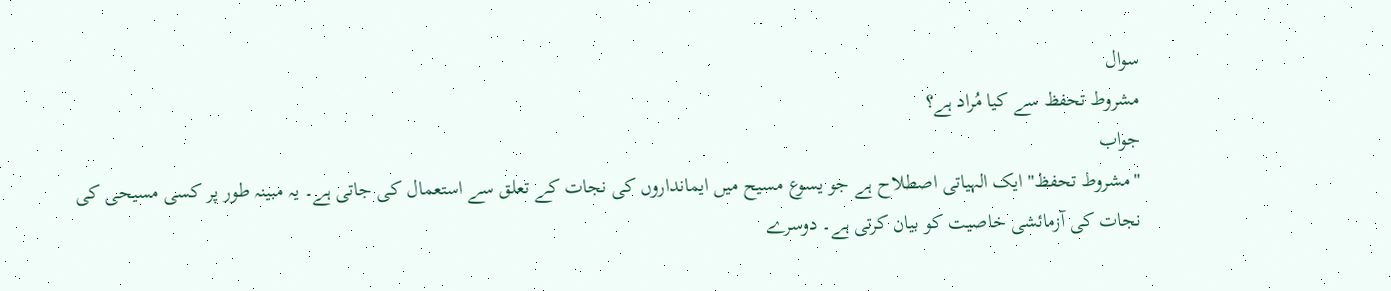سوال
مشروط تحفظ سے کیا مُراد ہے؟
جواب
"مشروط تحفظ" ایک الہیاتی اصطلاح ہے جو یسوع مسیح میں ایمانداروں کی نجات کے تعلق سے استعمال کی جاتی ہے۔ یہ مبینہ طور پر کسی مسیحی کی نجات کی آزمائشی خاصیت کو بیان کرتی ہے۔ دوسرے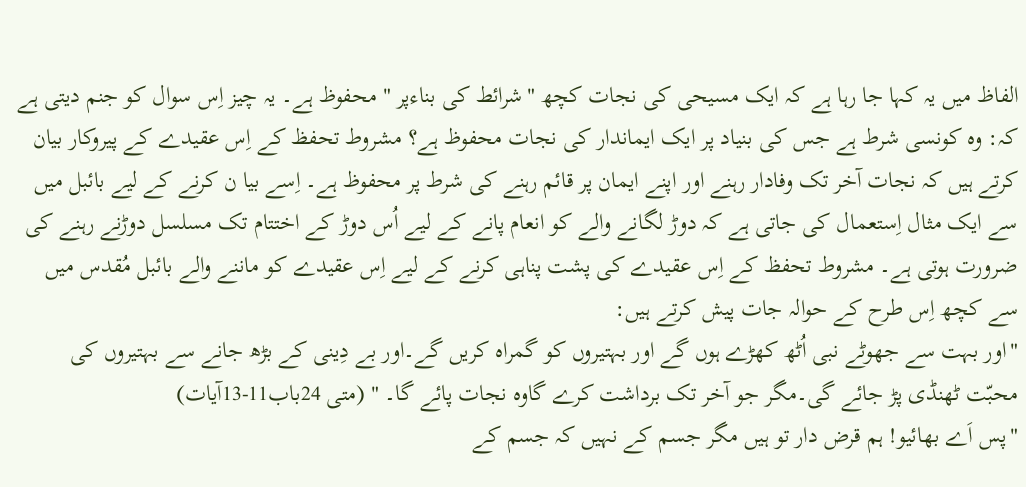الفاظ میں یہ کہا جا رہا ہے کہ ایک مسیحی کی نجات کچھ "شرائط کی بناءپر " محفوظ ہے۔ یہ چیز اِس سوال کو جنم دیتی ہے کہ: وہ کونسی شرط ہے جس کی بنیاد پر ایک ایماندار کی نجات محفوظ ہے؟ مشروط تحفظ کے اِس عقیدے کے پیروکار بیان کرتے ہیں کہ نجات آخر تک وفادار رہنے اور اپنے ایمان پر قائم رہنے کی شرط پر محفوظ ہے۔ اِسے بیا ن کرنے کے لیے بائبل میں سے ایک مثال اِستعمال کی جاتی ہے کہ دوڑ لگانے والے کو انعام پانے کے لیے اُس دوڑ کے اختتام تک مسلسل دوڑنے رہنے کی ضرورت ہوتی ہے۔ مشروط تحفظ کے اِس عقیدے کی پشت پناہی کرنے کے لیے اِس عقیدے کو ماننے والے بائبل مُقدس میں سے کچھ اِس طرح کے حوالہ جات پیش کرتے ہیں:
"اور بہت سے جھوٹے نبی اُٹھ کھڑے ہوں گے اور بہتیروں کو گمراہ کریں گے۔اور بے دِینی کے بڑھ جانے سے بہتیروں کی محبّت ٹھنڈی پڑ جائے گی۔مگر جو آخر تک برداشت کرے گاوہ نجات پائے گا۔ " (متی 24باب11-13آیات)
"پس اَے بھائیو! ہم قرض دار تو ہیں مگر جسم کے نہیں کہ جسم کے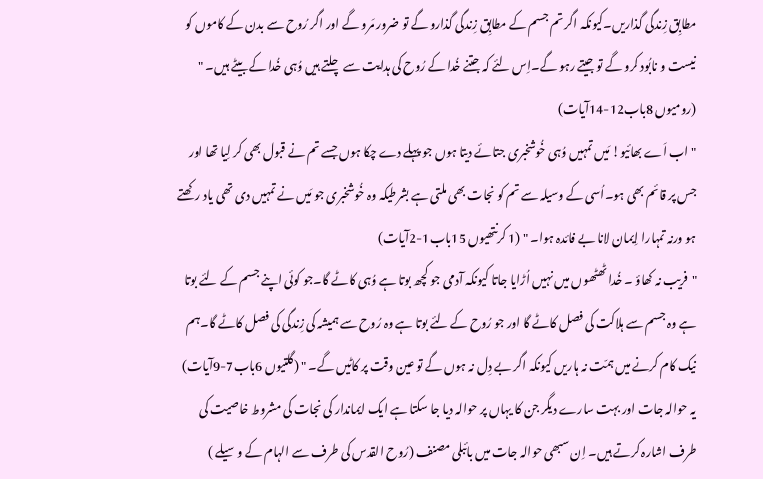مطابِق زِندگی گذاریں۔کیونکہ اگر تم جسم کے مطابِق زِندگی گذارو گے تو ضرور مَرو گے اور اگر رُوح سے بدن کے کاموں کو نیست و نابُود کرو گے تو جیتے رہو گے۔اِس لئے کہ جتنے خُدا کے رُوح کی ہدایت سے چلتے ہیں وُہی خُدا کے بیٹے ہیں۔ " (رومیوں 8باب12-14آیات)
"اب اَے بھائیو! مَیں تمہیں وُہی خُوشخبری جتائے دیتا ہوں جو پہلے دے چکا ہوں جسے تم نے قبول بھی کر لِیا تھا اور جس پر قائم بھی ہو۔اُسی کے وسیلہ سے تم کو نجات بھی ملتی ہے بشرطیکہ وہ خُوشخبری جو مَیں نے تمہیں دی تھی یاد رکھتے ہو ورنہ تمہارا اِیمان لانا بے فائدہ ہوا۔ " (1 کرنتھیوں 15باب1-2آیات)
"فریب نہ کھاؤ ۔ خُدا ٹھٹھوں میں نہیں اُڑایا جاتا کیونکہ آدمی جو کچھ بوتا ہے وُہی کاٹے گا۔جو کوئی اپنے جسم کے لئے بوتا ہے وہ جسم سے ہلاکت کی فصل کاٹے گا اور جو رُوح کے لئے بوتا ہے وہ رُوح سے ہمیشہ کی زِندگی کی فصل کاٹے گا۔ہم نیک کام کرنے میں ہمّت نہ ہاریں کیونکہ اگر بے دِل نہ ہوں گے تو عین وقت پر کاٹیں گے۔ " (گلتیوں 6باب7-9آیات)
یہ حوالہ جات اور بہت سارے دیگر جن کا یہاں پر حوالہ دیا جا سکتا ہے ایک ایماندار کی نجات کی مشروط خاصیت کی طرف اشارہ کرتے ہیں۔ اِن سبھی حوالہ جات میں بائبلی مصنف (رُوح القدس کی طرف سے الہام کے وسیلے )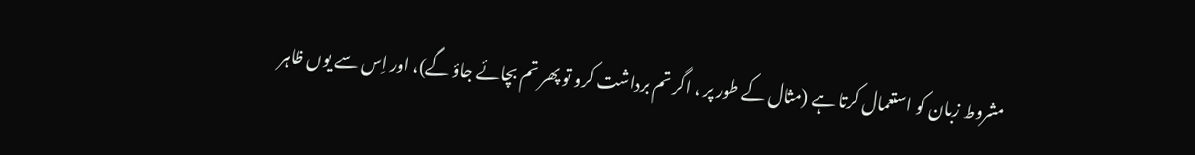مشروط زبان کو استعمال کرتا ہے (مثال کے طور پر ، اگر تم برداشت کرو تو پھر تم بچائے جاؤ گے)، اور اِس سے یوں ظاہر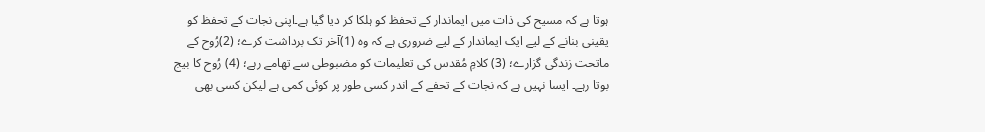ہوتا ہے کہ مسیح کی ذات میں ایماندار کے تحفظ کو ہلکا کر دیا گیا ہے۔اپنی نجات کے تحفظ کو یقینی بنانے کے لیے ایک ایماندار کے لیے ضروری ہے کہ وہ (1)آخر تک برداشت کرے؛ (2)رُوح کے ماتحت زندگی گزارے؛ (3) کلامِ مُقدس کی تعلیمات کو مضبوطی سے تھامے رہے؛ (4) رُوح کا بیج بوتا رہے۔ ایسا نہیں ہے کہ نجات کے تحفے کے اندر کسی طور پر کوئی کمی ہے لیکن کسی بھی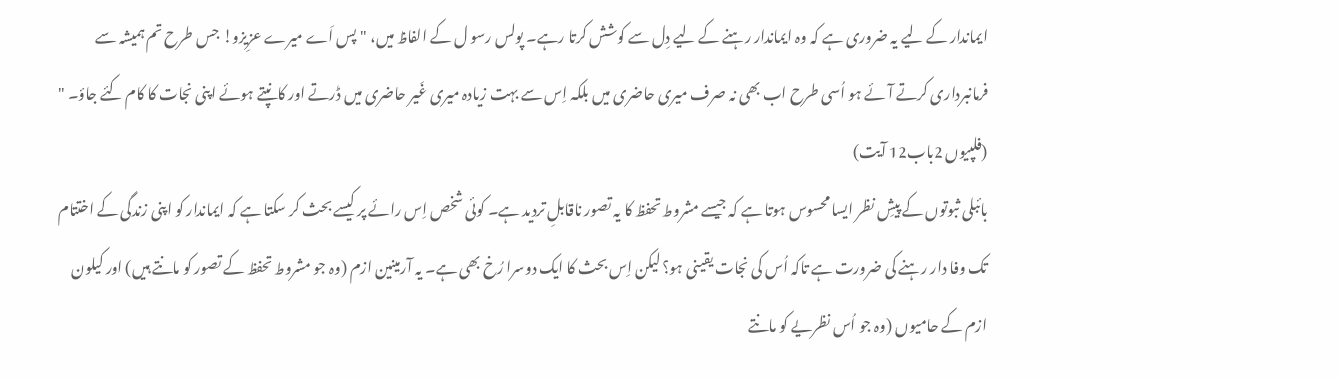ایماندار کے لیے یہ ضروری ہے کہ وہ ایماندار رہنے کے لیے دِل سے کوشش کرتا رہے۔ پولس رسو ل کے الفاظ میں، "پس اَے میرے عزِیزو! جس طرح تم ہمیشہ سے فرمانبرداری کرتے آئے ہو اُسی طرح اب بھی نہ صرف میری حاضری میں بلکہ اِس سے بہت زیادہ میری غَیر حاضری میں ڈرتے اور کانپتے ہوئے اپنی نجات کا کام کئے جاؤ۔ " (فلپیوں 2باب12 آیت)
بائبلی ثبوتوں کے پیشِ نظر ایسا محسوس ہوتا ہے کہ جیسے مشروط تحفظ کا یہ تصور ناقابلِ تردید ہے۔ کوئی شخص اِس رائے پر کیسے بحث کر سکتا ہے کہ ایماندار کو اپنی زندگی کے اختتام تک وفا دار رہنے کی ضرورت ہے تاکہ اُس کی نجات یقینی ہو؟ لیکن اِس بحث کا ایک دوسرا رُخ بھی ہے۔ یہ آرمینین ازم (وہ جو مشروط تحفظ کے تصور کو مانتے ہیں) اور کیلون ازم کے حامیوں (وہ جو اُس نظریے کو مانتے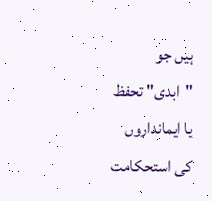ہیں جو "ابدی" تحفظ یا ایمانداروں کی استحکامت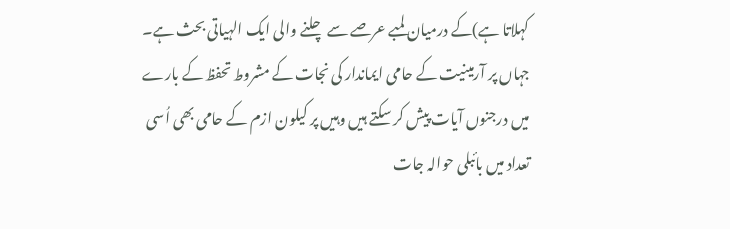کہلاتا ہے)کے درمیان لمبے عرصے سے چلنے والی ایک الہیاتی بحث ہے۔ جہاں پر آرمینیت کے حامی ایماندار کی نجات کے مشروط تحفظ کے بارے میں درجنوں آیات پیش کر سکتے ہیں وہیں پر کیلون ازم کے حامی بھی اُسی تعداد میں بائبلی حوالہ جات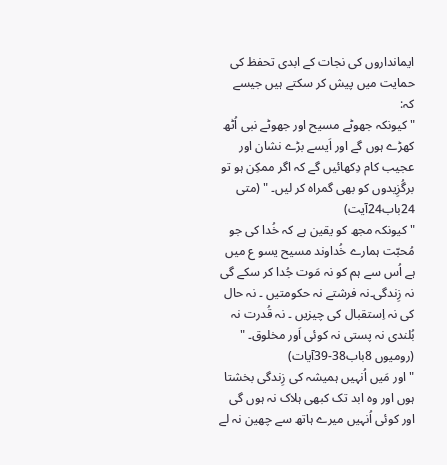ایمانداروں کی نجات کے ابدی تحفظ کی حمایت میں پیش کر سکتے ہیں جیسے کہ:
"کیونکہ جھوٹے مسیح اور جھوٹے نبی اُٹھ کھڑے ہوں گے اور اَیسے بڑے نشان اور عجیب کام دِکھائیں گے کہ اگر ممکِن ہو تو برگُزِیدوں کو بھی گمراہ کر لیں۔ " (متی 24باب24آیت)
"کیونکہ مجھ کو یقین ہے کہ خُدا کی جو مُحبّت ہمارے خُداوند مسیح یسو ع میں ہے اُس سے ہم کو نہ مَوت جُدا کر سکے گی نہ زِندگی۔نہ فرشتے نہ حکومتیں ۔ نہ حال کی نہ اِستقبال کی چیزیں ۔ نہ قُدرت نہ بُلندی نہ پستی نہ کوئی اَور مخلوق۔ " (رومیوں 8باب38-39آیات)
"اور مَیں اُنہیں ہمیشہ کی زِندگی بخشتا ہوں اور وہ ابد تک کبھی ہلاک نہ ہوں گی اور کوئی اُنہیں میرے ہاتھ سے چھین نہ لے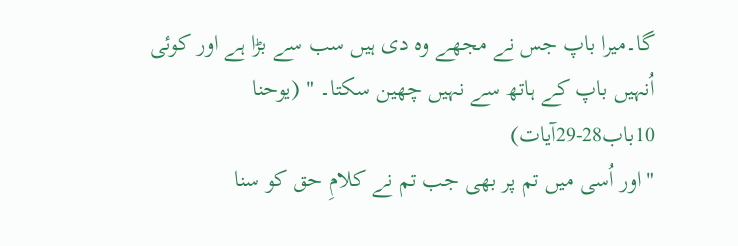گا۔میرا باپ جس نے مجھے وہ دی ہیں سب سے بڑا ہے اور کوئی اُنہیں باپ کے ہاتھ سے نہیں چھین سکتا۔ " (یوحنا 10باب28-29آیات)
"اور اُسی میں تم پر بھی جب تم نے کلامِ حق کو سنا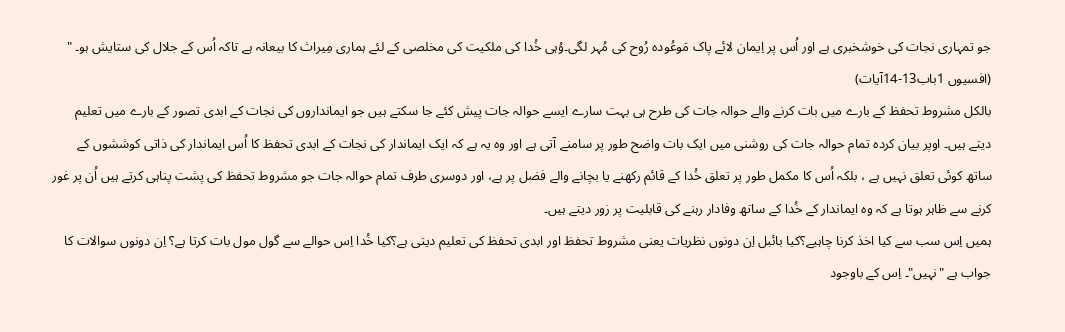جو تمہاری نجات کی خوشخبری ہے اور اُس پر اِیمان لائے پاک مَوعُودہ رُوح کی مُہر لگی۔وُہی خُدا کی ملکیت کی مخلصی کے لئے ہماری مِیراث کا بیعانہ ہے تاکہ اُس کے جلال کی ستایش ہو۔ " (افسیوں 1باب13-14آیات)
بالکل مشروط تحفظ کے بارے میں بات کرنے والے حوالہ جات کی طرح ہی بہت سارے ایسے حوالہ جات پیش کئے جا سکتے ہیں جو ایمانداروں کی نجات کے ابدی تصور کے بارے میں تعلیم دیتے ہیں۔ اوپر بیان کردہ تمام حوالہ جات کی روشنی میں ایک بات واضح طور پر سامنے آتی ہے اور وہ یہ ہے کہ ایک ایماندار کی نجات کے ابدی تحفظ کا اُس ایماندار کی ذاتی کوششوں کے ساتھ کوئی تعلق نہیں ہے ، بلکہ اُس کا مکمل طور پر تعلق خُدا کے قائم رکھنے یا بچانے والے فضل پر ہے، اور دوسری طرف تمام حوالہ جات جو مشروط تحفظ کی پشت پناہی کرتے ہیں اُن پر غور کرنے سے ظاہر ہوتا ہے کہ وہ ایماندار کے خُدا کے ساتھ وفادار رہنے کی قابلیت پر زور دیتے ہیں۔
ہمیں اِس سب سے کیا اخذ کرنا چاہیے؟کیا بائبل اِن دونوں نظریات یعنی مشروط تحفظ اور ابدی تحفظ کی تعلیم دیتی ہے؟کیا خُدا اِس حوالے سے گول مول بات کرتا ہے؟ اِن دونوں سوالات کا جواب ہے "نہیں"۔ اِس کے باوجود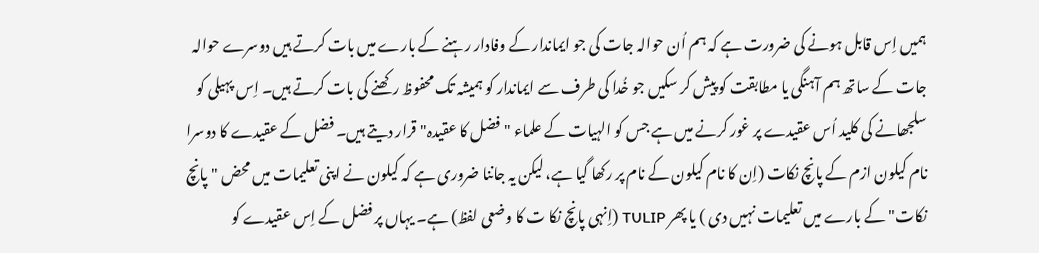ہمیں اِس قابل ہونے کی ضرورت ہے کہ ہم اُن حوالہ جات کی جو ایماندار کے وفادار رہنے کے بارے میں بات کرتے ہیں دوسرے حوالہ جات کے ساتھ ہم آہنگی یا مطابقت کو پیش کر سکیں جو خُدا کی طرف سے ایماندار کو ہمیشہ تک محفوظ رکھنے کی بات کرتے ہیں۔ اِس پہیلی کو سلجھانے کی کلید اُس عقیدے پر غور کرنے میں ہے جس کو الہیات کے علماء "فضل کا عقیدہ" قرار دیتے ہیں۔ فضل کے عقیدے کا دوسرا نام کیلون ازم کے پانچ نکات (اِن کا نام کیلون کے نام پر رکھا گیا ہے، لیکن یہ جاننا ضروری ہے کہ کیلون نے اپنی تعلیمات میں محض "پانچ نکات" کے بارے میں تعلیمات نہیں دی ) یا پھر TULIP (اِنہی پانچ نکا ت کا وضعی لفظ) ہے۔ یہاں پر فضل کے اِس عقیدے کو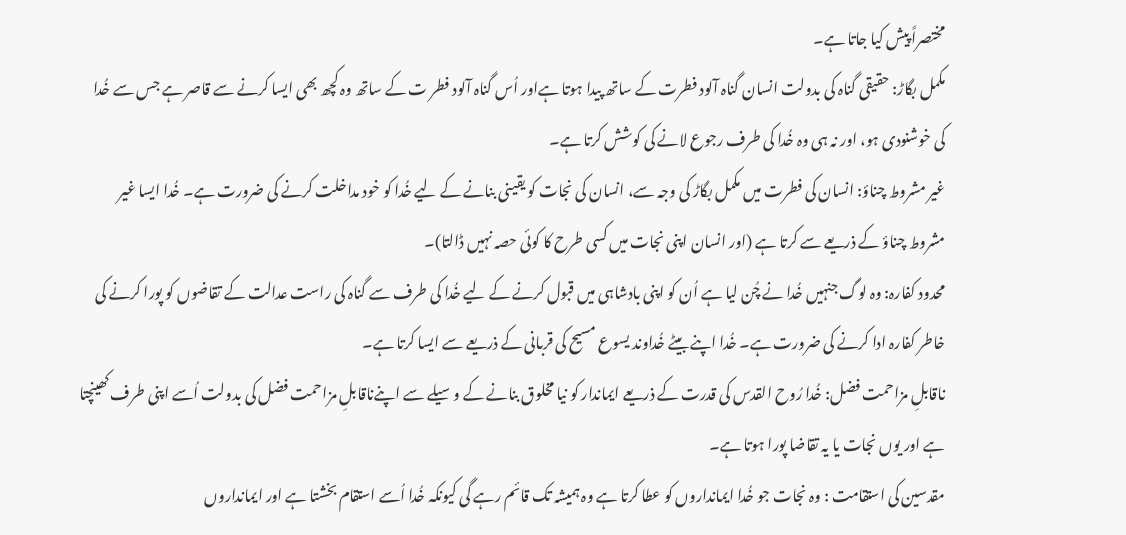مختصراً پیش کیا جاتا ہے۔
مکمل بگاڑ: حقیقی گناہ کی بدولت انسان گناہ آلود فطرت کے ساتھ پیدا ہوتا ہےاور اُس گناہ آلود فطر ت کے ساتھ وہ کچھ بھی ایسا کرنے سے قاصر ہے جس سے خُدا کی خوشنودی ہو، اور نہ ہی وہ خُدا کی طرف رجوع لانے کی کوشش کرتا ہے۔
غیر مشروط چناؤ: انسان کی فطرت میں مکمل بگاڑ کی وجہ سے، انسان کی نجات کو یقینی بنانے کے لیے خُدا کو خود مداخلت کرنے کی ضرورت ہے۔ خُدا ایسا غیر مشروط چناؤ کے ذریعے سے کرتا ہے (اور انسان اپنی نجات میں کسی طرح کا کوئی حصہ نہیں ڈالتا)۔
محدود کفارہ: وہ لوگ جنہیں خُدا نے چُن لیا ہے اُن کو اپنی بادشاہی میں قبول کرنے کے لیے خُدا کی طرف سے گناہ کی راست عدالت کے تقاضوں کو پورا کرنے کی خاطر کفارہ ادا کرنے کی ضرورت ہے۔ خُدا اپنے بیٹے خُداوند یسوع مسیح کی قربانی کے ذریعے سے ایسا کرتا ہے۔
ناقابلِ مزاحمت فضل: خُدا رُوح القدس کی قدرت کے ذریعے ایماندار کو نیا مخلوق بنانے کے وسیلے سے اپنےناقابلِ مزاحمت فضل کی بدولت اُسے اپنی طرف کھینچتا ہے اور یوں نجات یا یہ تقاضا پورا ہوتا ہے۔
مقدسین کی استقامت : وہ نجات جو خُدا ایمانداروں کو عطا کرتا ہے وہ ہمیشہ تک قائم رہے گی کیونکہ خُدا اُسے استقام بخشتا ہے اور ایمانداروں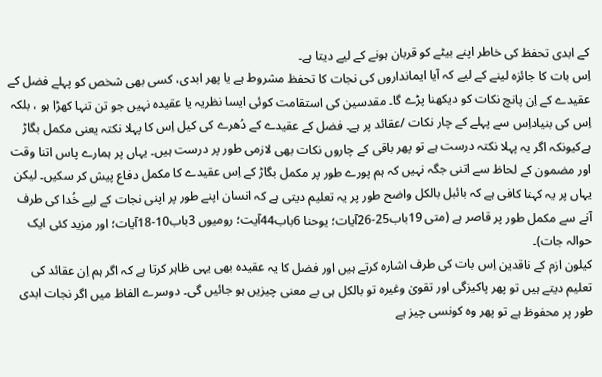کے ابدی تحفظ کی خاطر اپنے بیٹے کو قربان ہونے کے لیے دیتا ہے۔
اِس بات کا جائزہ لینے کے لیے کہ آیا ایمانداروں کی نجات کا تحفظ مشروط ہے یا پھر ابدی، کسی بھی شخص کو پہلے فضل کے عقیدے کے اِن پانچ نکات کو دیکھنا پڑے گا۔ مقدسین کی استقامت کوئی ایسا نظریہ یا عقیدہ نہیں جو تن تنہا کھڑا ہو ، بلکہ اِس کی بنیاداِس سے پہلے کے چار نکات /عقائد پر ہے۔ فضل کے عقیدے کے دُھرے کی کیل اِس کا پہلا نکتہ یعنی مکمل بگاڑ ہےکیونکہ اگر یہ پہلا نکتہ درست ہے تو پھر باقی کے چاروں نکات بھی لازمی طور پر درست ہیں۔ یہاں پر ہمارے پاس اتنا وقت اور مضمون کے لحاظ سے اتنی جگہ نہیں کہ ہم پورے طور پر مکمل بگاڑ کے اِس عقیدے کا مکمل دفاع پیش کر سکیں۔ لیکن یہاں پر یہ کہنا کافی ہے کہ بائبل بالکل واضح طور پر یہ تعلیم دیتی ہے کہ انسان اپنے طور پر اپنی نجات کے لیے خُدا کی طرف آنے سے مکمل طور پر قاصر ہے (متی 19باب25-26آیات؛ یوحنا 6باب44آیت؛ رومیوں 3باب10-18آیات؛ اور مزید کئی ایک حوالہ جات)۔
کیلون ازم کے ناقدین اِس بات کی طرف اشارہ کرتے ہیں اور فضل کا یہ عقیدہ بھی یہی ظاہر کرتا ہے کہ اگر ہم اِن عقائد کی تعلیم دیتے ہیں تو پھر پاکیزگی اور تقویٰ وغیرہ تو بالکل ہی بے معنی چیزیں ہو جائیں گی۔ دوسرے الفاظ میں اگر نجات ابدی طور پر محفوظ ہے تو پھر وہ کونسی چیز ہے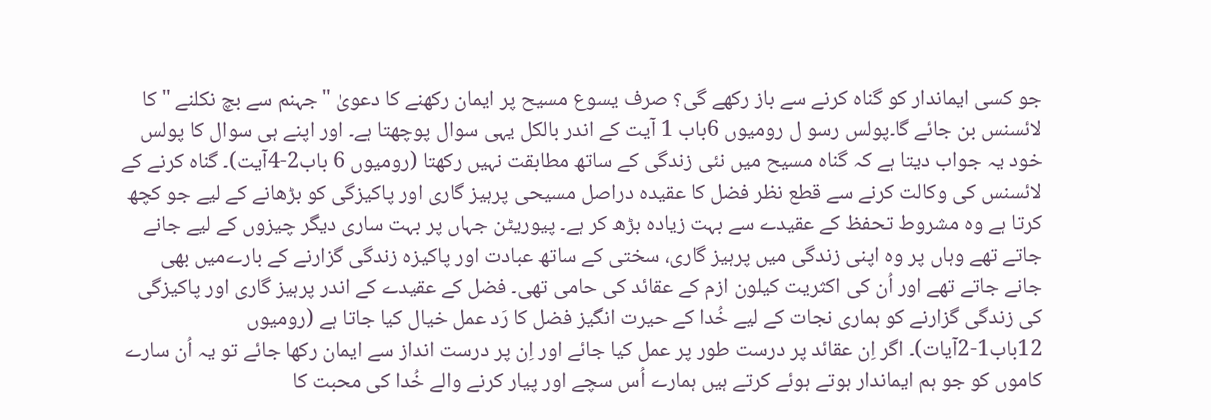جو کسی ایماندار کو گناہ کرنے سے باز رکھے گی؟ صرف یسوع مسیح پر ایمان رکھنے کا دعویٰ "جہنم سے بچ نکلنے " کا لائسنس بن جائے گا۔پولس رسو ل رومیوں 6باب 1 آیت کے اندر بالکل یہی سوال پوچھتا ہے۔ اور اپنے ہی سوال کا پولس خود یہ جواب دیتا ہے کہ گناہ مسیح میں نئی زندگی کے ساتھ مطابقت نہیں رکھتا (رومیوں 6 باب2-4آیت)۔ گناہ کرنے کے لائسنس کی وکالت کرنے سے قطع نظر فضل کا عقیدہ دراصل مسیحی پرہیز گاری اور پاکیزگی کو بڑھانے کے لیے جو کچھ کرتا ہے وہ مشروط تحفظ کے عقیدے سے بہت زیادہ بڑھ کر ہے۔ پیوریٹن جہاں پر بہت ساری دیگر چیزوں کے لیے جانے جاتے تھے وہاں پر وہ اپنی زندگی میں پرہیز گاری، سختی کے ساتھ عبادت اور پاکیزہ زندگی گزارنے کے بارےمیں بھی جانے جاتے تھے اور اُن کی اکثریت کیلون ازم کے عقائد کی حامی تھی۔ فضل کے عقیدے کے اندر پرہیز گاری اور پاکیزگی کی زندگی گزارنے کو ہماری نجات کے لیے خُدا کے حیرت انگیز فضل کا رَد عمل خیال کیا جاتا ہے (رومیوں 12باب1-2آیات)۔ اگر اِن عقائد پر درست طور پر عمل کیا جائے اور اِن پر درست انداز سے ایمان رکھا جائے تو یہ اُن سارے کاموں کو جو ہم ایماندار ہوتے ہوئے کرتے ہیں ہمارے اُس سچے اور پیار کرنے والے خُدا کی محبت کا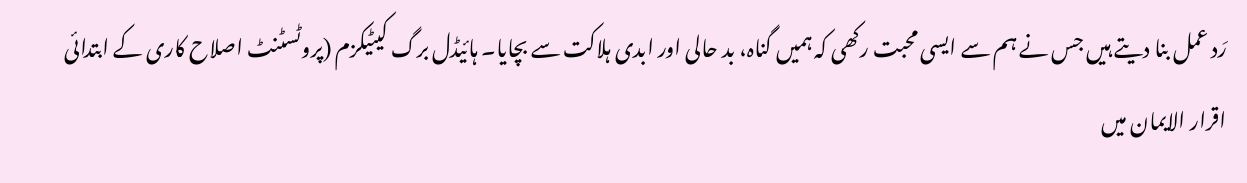رَد عمل بنا دیتے ہیں جس نے ہم سے ایسی محبت رکھی کہ ہمیں گناہ، بد حالی اور ابدی ہلاکت سے بچایا۔ ہائیڈل برگ کیٹیکزم (پروٹسٹنٹ اصلاح کاری کے ابتدائی اقرار الایمان میں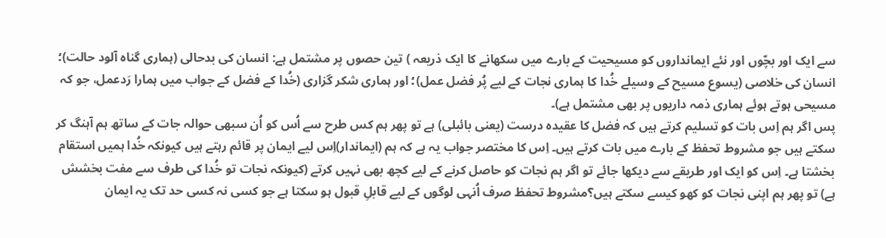سے ایک اور بچّوں اور نئے ایمانداروں کو مسیحیت کے بارے میں سکھانے کا ایک ذریعہ ) تین حصوں پر مشتمل ہے: انسان کی بدحالی (ہماری گناہ آلود حالت)؛ انسان کی خلاصی (یسوع مسیح کے وسیلے خُدا کا ہماری نجات کے لیے پُر فضل عمل)؛ اور ہماری شکر گزاری (خُدا کے فضل کے جواب میں ہمارا رَدعمل، جو کہ مسیحی ہوتے ہوئے ہماری ذمہ داریوں پر بھی مشتمل ہے)۔
پس اگر ہم اِس بات کو تسلیم کرتے ہیں کہ فضل کا عقیدہ درست (یعنی بائبلی) ہے تو پھر ہم کس طرح سے اُس کو اُن سبھی حوالہ جات کے ساتھ ہم آہنگ کر سکتے ہیں جو مشروط تحفظ کے بارے میں بات کرتے ہیں۔ اِس کا مختصر جواب یہ ہے کہ ہم (ایماندار)اِس لیے ایمان پر قائم رہتے ہیں کیونکہ خُدا ہمیں استقام بخشتا ہے۔ اِس کو ایک اور طریقے سے دیکھا جائے تو اگر ہم نجات کو حاصل کرنے کے لیے کچھ بھی نہیں کرتے (کیونکہ نجات تو خُدا کی طرف سے مفت بخشش ہے) تو پھر ہم اپنی نجات کو کھو کیسے سکتے ہیں؟مشروط تحفظ صرف اُنہی لوگوں کے لیے قابلِ قبول ہو سکتا ہے جو کسی نہ کسی حد تک یہ ایمان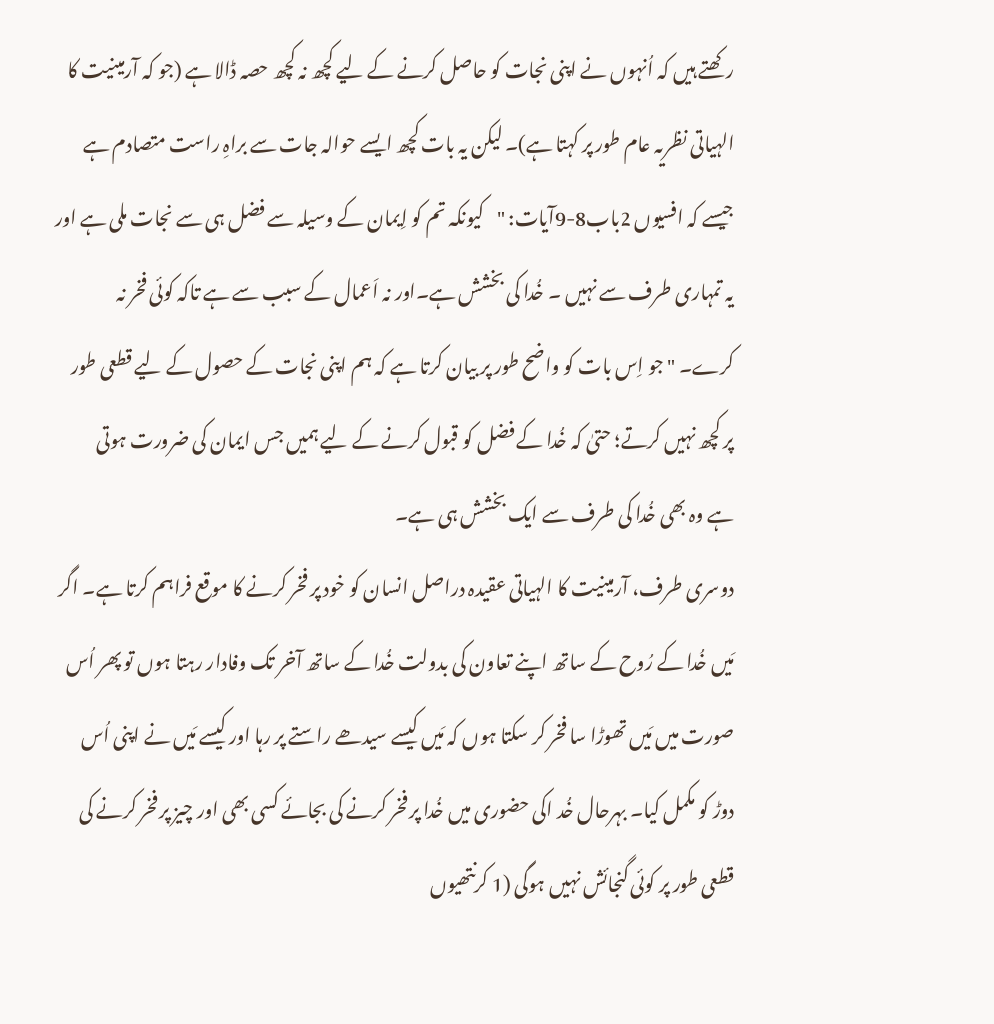رکھتے ہیں کہ اُنہوں نے اپنی نجات کو حاصل کرنے کے لیے کچھ نہ کچھ حصہ ڈالا ہے (جو کہ آرمینیت کا الہیاتی نظریہ عام طور پر کہتا ہے)۔ لیکن یہ بات کچھ ایسے حوالہ جات سے براہِ راست متصادم ہے جیسے کہ افسیوں 2باب8-9آیات: "کیونکہ تم کو اِیمان کے وسیلہ سے فضل ہی سے نجات ملی ہے اور یہ تمہاری طرف سے نہیں ۔ خُدا کی بخشش ہے۔اور نہ اَعمال کے سبب سے ہے تاکہ کوئی فخر نہ کرے۔ " جو اِس بات کو واضح طور پر بیان کرتا ہے کہ ہم اپنی نجات کے حصول کے لیے قطعی طور پر کچھ نہیں کرتے؛ حتیٰ کہ خُدا کے فضل کو قبول کرنے کے لیے ہمیں جس ایمان کی ضرورت ہوتی ہے وہ بھی خُدا کی طرف سے ایک بخشش ہی ہے۔
دوسری طرف، آرمینیت کا الہیاتی عقیدہ دراصل انسان کو خود پر فخر کرنے کا موقع فراہم کرتا ہے۔ اگر مَیں خُدا کے رُوح کے ساتھ اپنے تعاون کی بدولت خُدا کے ساتھ آخر تک وفادار رہتا ہوں تو پھر اُس صورت میں مَیں تھوڑا سا فخر کر سکتا ہوں کہ مَیں کیسے سیدھے راستے پر رہا اور کیسے مَیں نے اپنی اُس دوڑ کو مکمل کیا۔ بہرحال خُد اکی حضوری میں خُدا پر فخر کرنے کی بجائے کسی بھی اور چیز پر فخر کرنے کی قطعی طور پر کوئی گنجائش نہیں ہوگی (1 کرنتھیوں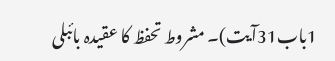1باب31آیت)۔ مشروط تحفظ کا عقیدہ بائبلی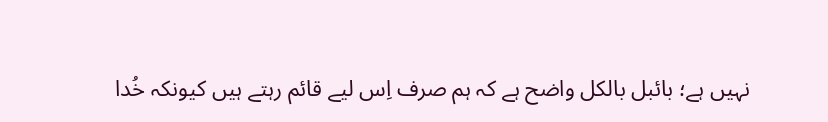نہیں ہے؛ بائبل بالکل واضح ہے کہ ہم صرف اِس لیے قائم رہتے ہیں کیونکہ خُدا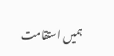ہمیں استقامت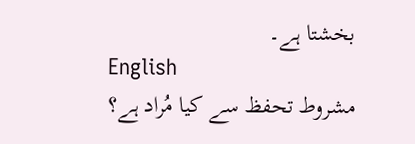بخشتا ہے۔
English
مشروط تحفظ سے کیا مُراد ہے؟